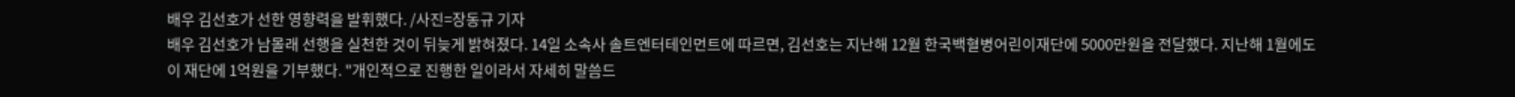배우 김선호가 선한 영향력을 발휘했다. /사진=장동규 기자
배우 김선호가 남몰래 선행을 실천한 것이 뒤늦게 밝혀졌다. 14일 소속사 솔트엔터테인먼트에 따르면, 김선호는 지난해 12월 한국백혈병어린이재단에 5000만원을 전달했다. 지난해 1월에도 이 재단에 1억원을 기부했다. "개인적으로 진행한 일이라서 자세히 말씀드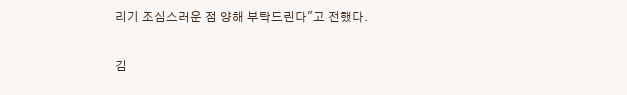리기 조심스러운 점 양해 부탁드린다"고 전했다.

김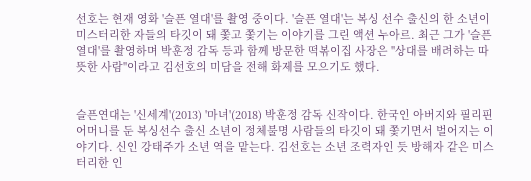선호는 현재 영화 '슬픈 열대'를 촬영 중이다. '슬픈 열대'는 복싱 선수 출신의 한 소년이 미스터리한 자들의 타깃이 돼 쫓고 쫓기는 이야기를 그린 액션 누아르. 최근 그가 '슬픈 열대'를 촬영하며 박훈정 감독 등과 함께 방문한 떡볶이집 사장은 "상대를 배려하는 따뜻한 사람"이라고 김선호의 미담을 전해 화제를 모으기도 했다.


슬픈연대는 '신세계'(2013) '마녀'(2018) 박훈정 감독 신작이다. 한국인 아버지와 필리핀 어머니를 둔 복싱선수 출신 소년이 정체불명 사람들의 타깃이 돼 쫓기면서 벌어지는 이야기다. 신인 강태주가 소년 역을 맡는다. 김선호는 소년 조력자인 듯 방해자 같은 미스터리한 인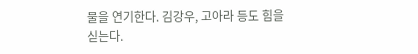물을 연기한다. 김강우, 고아라 등도 힘을 싣는다.